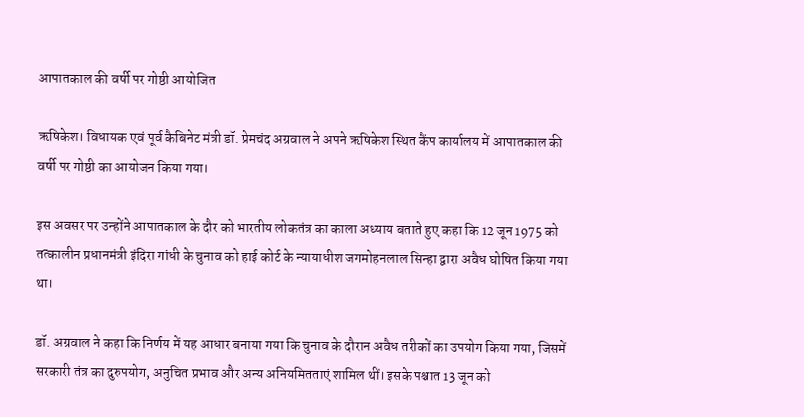आपातकाल की वर्षी पर गोष्ठी आयोजित

ऋषिकेश। विधायक एवं पूर्व कैबिनेट मंत्री डॉ. प्रेमचंद अग्रवाल ने अपने ऋषिकेश स्थित कैंप कार्यालय में आपातकाल की वर्षी पर गोष्ठी का आयोजन किया गया।

इस अवसर पर उन्होंने आपातकाल के दौर को भारतीय लोकतंत्र का काला अध्याय बताते हुए कहा कि 12 जून 1975 को तत्कालीन प्रधानमंत्री इंदिरा गांधी के चुनाव को हाई कोर्ट के न्यायाधीश जगमोहनलाल सिन्हा द्वारा अवैध घोषित किया गया था।

डॉ. अग्रवाल ने कहा कि निर्णय में यह आधार बनाया गया कि चुनाव के दौरान अवैध तरीकों का उपयोग किया गया, जिसमें सरकारी तंत्र का दुरुपयोग, अनुचित प्रभाव और अन्य अनियमितताएं शामिल थीं। इसके पश्चात 13 जून को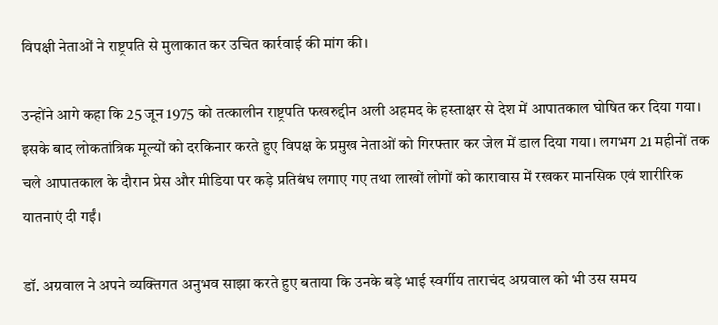विपक्षी नेताओं ने राष्ट्रपति से मुलाकात कर उचित कार्रवाई की मांग की।

उन्होंने आगे कहा कि 25 जून 1975 को तत्कालीन राष्ट्रपति फखरुद्दीन अली अहमद के हस्ताक्षर से देश में आपातकाल घोषित कर दिया गया। इसके बाद लोकतांत्रिक मूल्यों को दरकिनार करते हुए विपक्ष के प्रमुख नेताओं को गिरफ्तार कर जेल में डाल दिया गया। लगभग 21 महीनों तक चले आपातकाल के दौरान प्रेस और मीडिया पर कड़े प्रतिबंध लगाए गए तथा लाखों लोगों को कारावास में रखकर मानसिक एवं शारीरिक यातनाएं दी गईं।

डॉ. अग्रवाल ने अपने व्यक्तिगत अनुभव साझा करते हुए बताया कि उनके बड़े भाई स्वर्गीय ताराचंद अग्रवाल को भी उस समय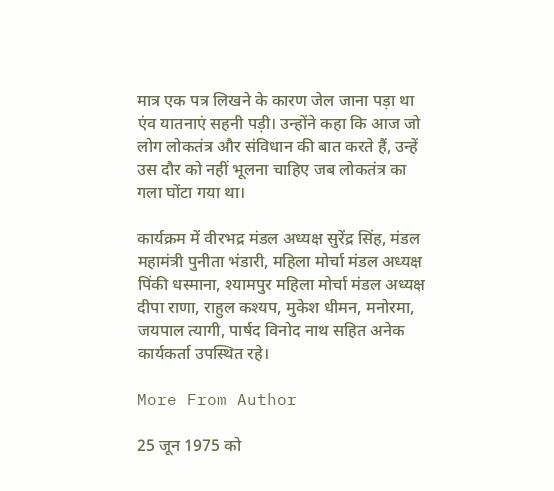मात्र एक पत्र लिखने के कारण जेल जाना पड़ा था एंव यातनाएं सहनी पड़ी। उन्होंने कहा कि आज जो लोग लोकतंत्र और संविधान की बात करते हैं, उन्हें उस दौर को नहीं भूलना चाहिए जब लोकतंत्र का गला घोंटा गया था।

कार्यक्रम में वीरभद्र मंडल अध्यक्ष सुरेंद्र सिंह, मंडल महामंत्री पुनीता भंडारी, महिला मोर्चा मंडल अध्यक्ष पिंकी धस्माना, श्यामपुर महिला मोर्चा मंडल अध्यक्ष दीपा राणा, राहुल कश्यप, मुकेश धीमन, मनोरमा, जयपाल त्यागी, पार्षद विनोद नाथ सहित अनेक कार्यकर्ता उपस्थित रहे।

More From Author

25 जून 1975 को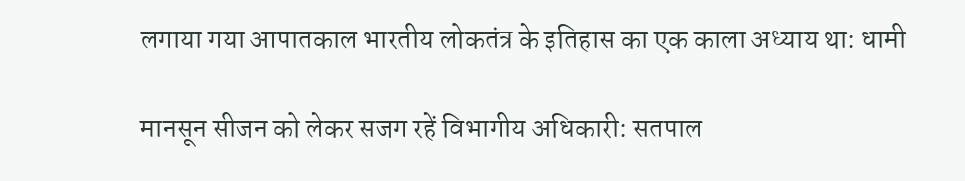लगाया गया आपातकाल भारतीय लोकतंत्र के इतिहास का एक काला अध्याय था: धामी

मानसून सीजन को लेकर सजग रहें विभागीय अधिकारी: सतपाल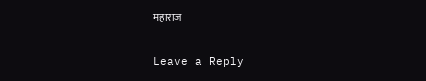महाराज

Leave a Reply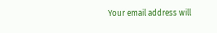Your email address will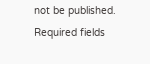not be published. Required fields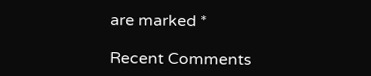are marked *

Recent Comments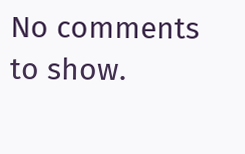No comments to show.